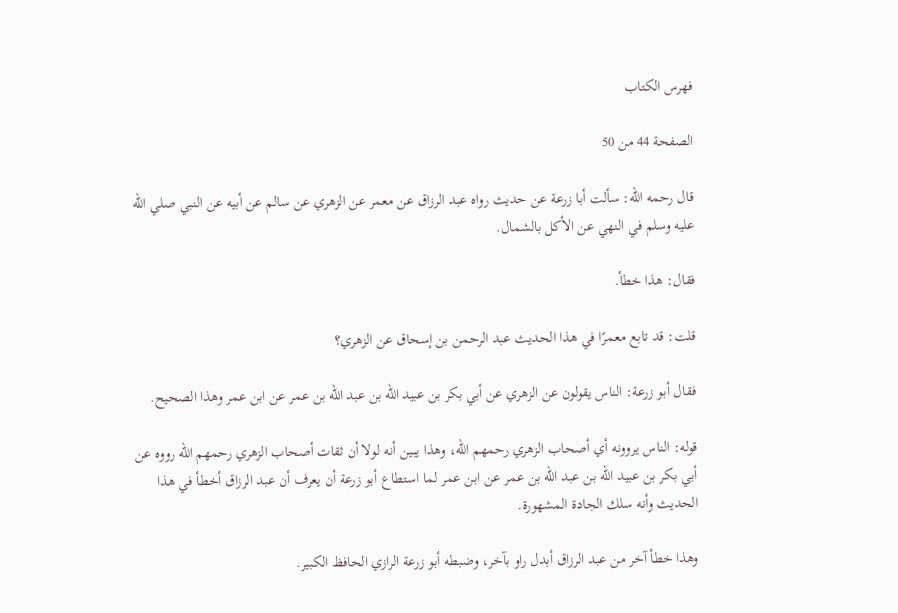فهرس الكتاب

الصفحة 44 من 50

قال رحمه الله: سألت أبا زرعة عن حديث رواه عبد الرزاق عن معمر عن الزهري عن سالم عن أبيه عن النبي صلي الله عليه وسلم في النهي عن الأكل بالشمال.

فقال: هذا خطأ.

قلت: قد تابع معمرًا في هذا الحديث عبد الرحمن بن إسحاق عن الزهري؟

فقال أبو زرعة: الناس يقولون عن الزهري عن أبي بكر بن عبيد الله بن عبد الله بن عمر عن ابن عمر وهذا الصحيح.

قوله: الناس يروونه أي أصحاب الزهري رحمهم الله، وهذا يبين أنه لولا أن ثقات أصحاب الزهري رحمهم الله رووه عن أبي بكر بن عبيد الله بن عبد الله بن عمر عن ابن عمر لما استطاع أبو زرعة أن يعرف أن عبد الرزاق أخطأ في هذا الحديث وأنه سلك الجادة المشهورة.

وهذا خطأ آخر من عبد الرزاق أبدل راو بآخر، وضبطه أبو زرعة الرازي الحافظ الكبير.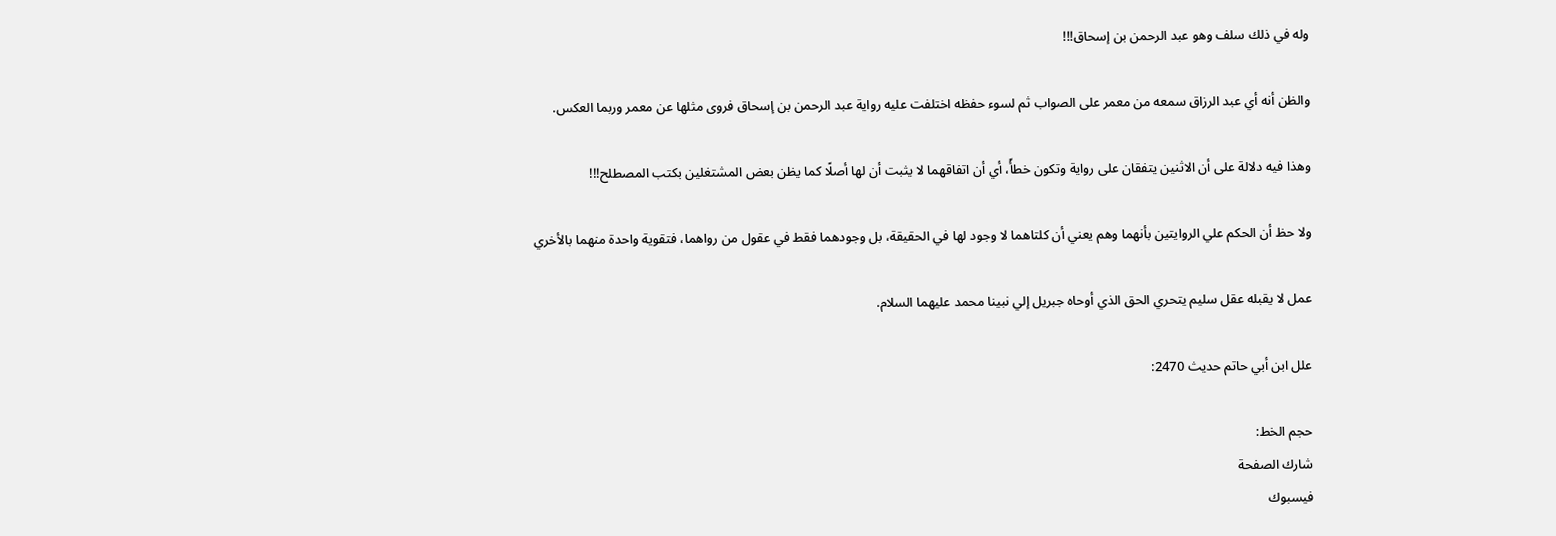وله في ذلك سلف وهو عبد الرحمن بن إسحاق!!!

والظن أنه أي عبد الرزاق سمعه من معمر على الصواب ثم لسوء حفظه اختلفت عليه رواية عبد الرحمن بن إسحاق فروى مثلها عن معمر وربما العكس.

وهذا فيه دلالة على أن الاثنين يتفقان على رواية وتكون خطأً، أي أن اتفاقهما لا يثبت أن لها أصلًا كما يظن بعض المشتغلين بكتب المصطلح!!!

ولا حظ أن الحكم علي الروايتين بأنهما وهم يعني أن كلتاهما لا وجود لها في الحقيقة، بل وجودهما فقط في عقول من رواهما، فتقوية واحدة منهما بالأخري

عمل لا يقبله عقل سليم يتحري الحق الذي أوحاه جبريل إلي نبينا محمد عليهما السلام.

علل ابن أبي حاتم حديث 2470:

حجم الخط:
شارك الصفحة
فيسبوك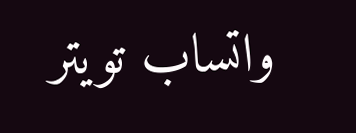واتساب تويتر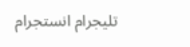تليجرام انستجرام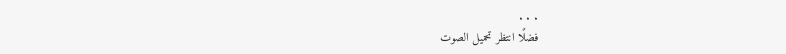. . .
فضلًا انتظر تحميل الصوت